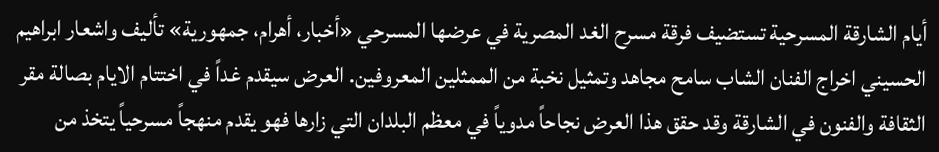أيام الشارقة المسرحية تستضيف فرقة مسرح الغد المصرية في عرضها المسرحي «أخبار، أهرام، جمهورية» تأليف واشعار ابراهيم الحسيني اخراج الفنان الشاب سامح مجاهد وتمثيل نخبة من الممثلين المعروفين. العرض سيقدم غداً في اختتام الايام بصالة مقر الثقافة والفنون في الشارقة وقد حقق هذا العرض نجاحاً مدوياً في معظم البلدان التي زارها فهو يقدم منهجاً مسرحياً يتخذ من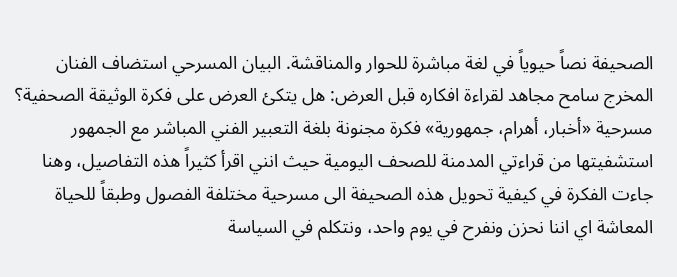الصحيفة نصاً حيوياً في لغة مباشرة للحوار والمناقشة. البيان المسرحي استضاف الفنان المخرج سامح مجاهد لقراءة افكاره قبل العرض: هل يتكئ العرض على فكرة الوثيقة الصحفية؟ مسرحية «أخبار، أهرام، جمهورية» فكرة مجنونة بلغة التعبير الفني المباشر مع الجمهور استشفيتها من قراءتي المدمنة للصحف اليومية حيث انني اقرأ كثيراً هذه التفاصيل، وهنا جاءت الفكرة في كيفية تحويل هذه الصحيفة الى مسرحية مختلفة الفصول وطبقاً للحياة المعاشة اي اننا نحزن ونفرح في يوم واحد، ونتكلم في السياسة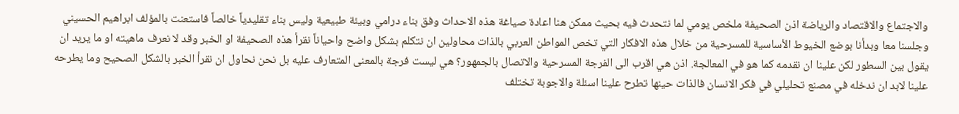والاجتماع والاقتصاد والرياضة اذن الصحيفة ملخص يومي لما نتحدث فيه بحيث ممكن هنا اعادة صياغة هذه الاحداث وفق بناء درامي وبيئة طبيعية وليس بناء تقليدياً خالصاً فاستعنت بالمؤلف ابراهيم الحسيني وجلسنا معا وبدأنا بوضع الخيوط الأساسية للمسرحية من خلال هذه الافكار التي تخص المواطن العربي بالذات محاولين ان نتكلم بشكل واضح واحياناً نقرأ هذه الصحيفة او الخبر وقد لا نعرف ماهيته او ما يريد ان يقول بين السطور لكن علينا ان نقدمه كما هو في المعالجة. اذن هي اقرب الى الفرجة المسرحية والاتصال بالجمهور؟ هي ليست فرجة بالمعنى المتعارف عليه بل نحن نحاول ان نقرأ الخبر بالشكل الصحيح وما يطرحه علينا لابد ان ندخله في مصنع تحليلي في فكر الانسان فالذات حينها تطرح علينا اسئلة والاجوبة تختلف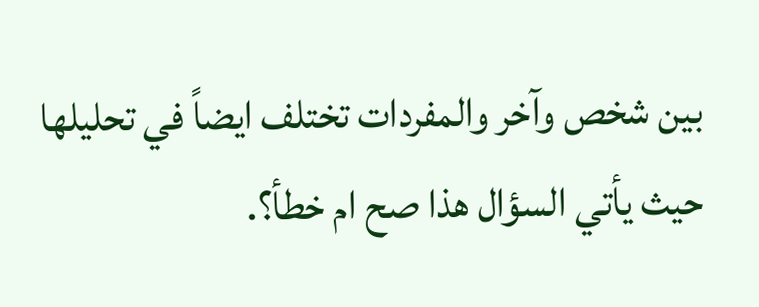بين شخص وآخر والمفردات تختلف ايضاً في تحليلها حيث يأتي السؤال هذا صح ام خطأ؟.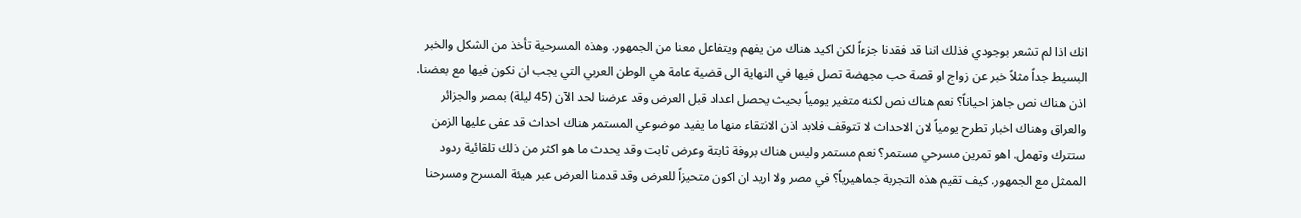انك اذا لم تشعر بوجودي فذلك اننا قد فقدنا جزءاً لكن اكيد هناك من يفهم ويتفاعل معنا من الجمهور. وهذه المسرحية تأخذ من الشكل والخبر البسيط جداً مثلاً خبر عن زواج او قصة حب مجهضة تصل فيها في النهاية الى قضية عامة هي الوطن العربي التي يجب ان نكون فيها مع بعضنا. اذن هناك نص جاهز احياناً؟ نعم هناك نص لكنه متغير يومياً بحيث يحصل اعداد قبل العرض وقد عرضنا لحد الآن (45 ليلة) بمصر والجزائر والعراق وهناك اخبار تطرح يومياً لان الاحداث لا تتوقف فلابد اذن الانتقاء منها ما يفيد موضوعي المستمر هناك احداث قد عفى عليها الزمن ستترك وتهمل. اهو تمرين مسرحي مستمر؟ نعم مستمر وليس هناك بروفة ثابتة وعرض ثابت وقد يحدث ما هو اكثر من ذلك تلقائية ردود الممثل مع الجمهور. كيف تقيم هذه التجربة جماهيرياً؟ في مصر ولا اريد ان اكون متحيزاً للعرض وقد قدمنا العرض عبر هيئة المسرح ومسرحنا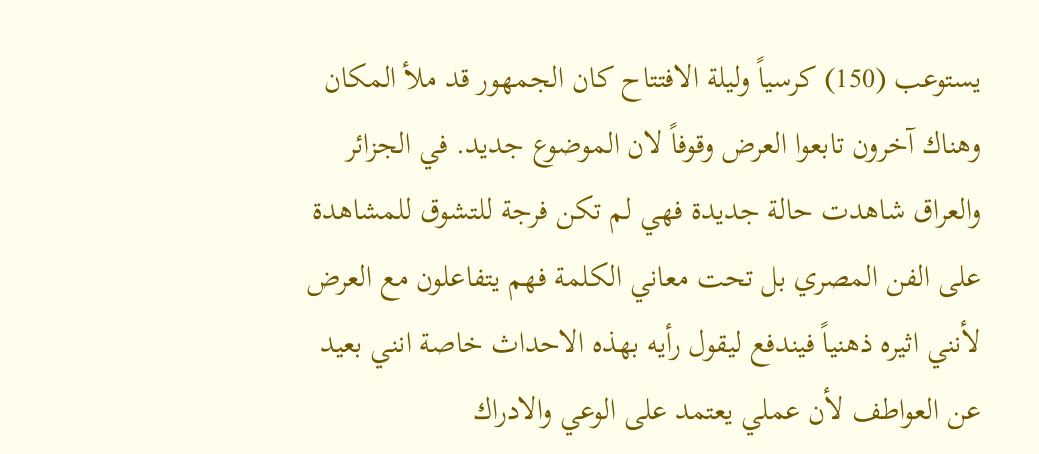يستوعب (150) كرسياً وليلة الافتتاح كان الجمهور قد ملأ المكان وهناك آخرون تابعوا العرض وقوفاً لان الموضوع جديد. في الجزائر والعراق شاهدت حالة جديدة فهي لم تكن فرجة للتشوق للمشاهدة على الفن المصري بل تحت معاني الكلمة فهم يتفاعلون مع العرض لأنني اثيره ذهنياً فيندفع ليقول رأيه بهذه الاحداث خاصة انني بعيد عن العواطف لأن عملي يعتمد على الوعي والادراك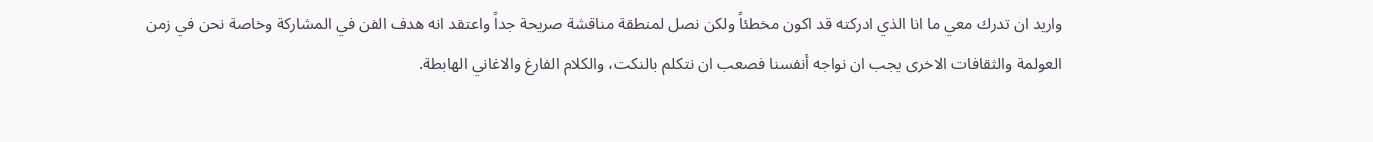واريد ان تدرك معي ما انا الذي ادركته قد اكون مخطئاً ولكن نصل لمنطقة مناقشة صريحة جداً واعتقد انه هدف الفن في المشاركة وخاصة نحن في زمن العولمة والثقافات الاخرى يجب ان نواجه أنفسنا فصعب ان نتكلم بالنكت، والكلام الفارغ والاغاني الهابطة.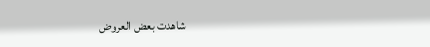شاهدت بعض العروض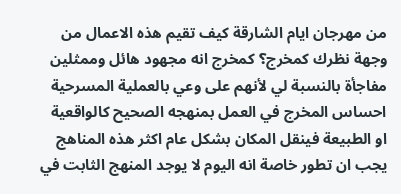من مهرجان ايام الشارقة كيف تقيم هذه الاعمال من وجهة نظرك كمخرج؟ كمخرج انه مجهود هائل وممثلين مفاجأة بالنسبة لي لأنهم على وعي بالعملية المسرحية احساس المخرج في العمل بمنهجه الصحيح كالواقعية او الطبيعة فينقل المكان بشكل عام اكثر هذه المناهج يجب ان تطور خاصة انه اليوم لا يوجد المنهج الثابت في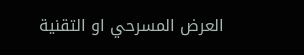العرض المسرحي او التقنية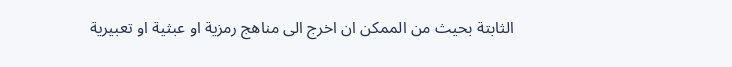الثابتة بحيث من الممكن ان اخرج الى مناهج رمزية او عبثية او تعبيرية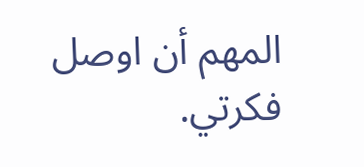المهم أن اوصل فكرتي.